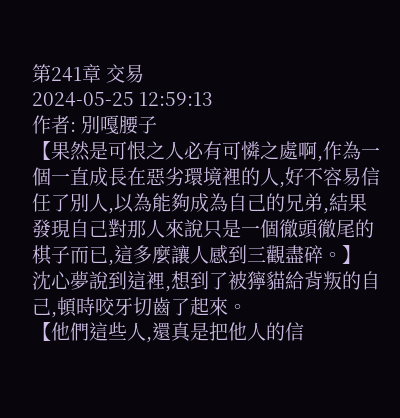第241章 交易
2024-05-25 12:59:13
作者: 別嘎腰子
【果然是可恨之人必有可憐之處啊,作為一個一直成長在惡劣環境裡的人,好不容易信任了別人,以為能夠成為自己的兄弟,結果發現自己對那人來說只是一個徹頭徹尾的棋子而已,這多麼讓人感到三觀盡碎。】
沈心夢說到這裡,想到了被獰貓給背叛的自己,頓時咬牙切齒了起來。
【他們這些人,還真是把他人的信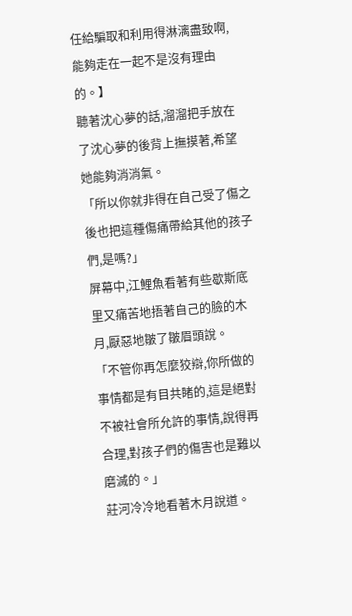任給騙取和利用得淋漓盡致啊,能夠走在一起不是沒有理由的。】
聽著沈心夢的話,溜溜把手放在了沈心夢的後背上撫摸著,希望她能夠消消氣。
「所以你就非得在自己受了傷之後也把這種傷痛帶給其他的孩子們,是嗎?」
屏幕中,江鯉魚看著有些歇斯底里又痛苦地捂著自己的臉的木月,厭惡地皺了皺眉頭說。
「不管你再怎麼狡辯,你所做的事情都是有目共睹的,這是絕對不被社會所允許的事情,說得再合理,對孩子們的傷害也是難以磨滅的。」
莊河冷冷地看著木月說道。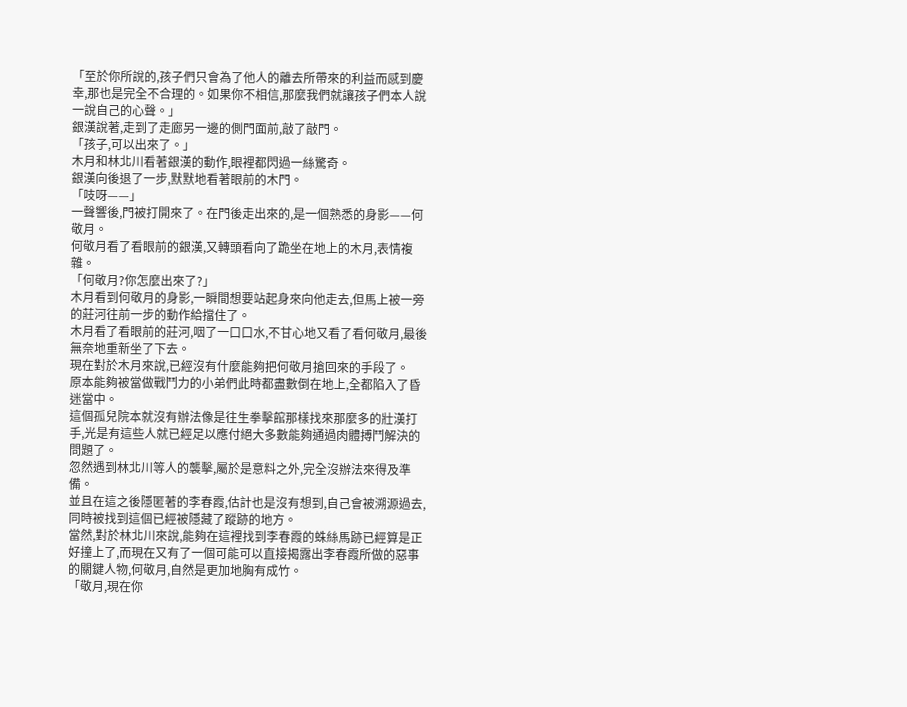「至於你所說的,孩子們只會為了他人的離去所帶來的利益而感到慶幸,那也是完全不合理的。如果你不相信,那麼我們就讓孩子們本人說一說自己的心聲。」
銀漢說著,走到了走廊另一邊的側門面前,敲了敲門。
「孩子,可以出來了。」
木月和林北川看著銀漢的動作,眼裡都閃過一絲驚奇。
銀漢向後退了一步,默默地看著眼前的木門。
「吱呀——」
一聲響後,門被打開來了。在門後走出來的,是一個熟悉的身影——何敬月。
何敬月看了看眼前的銀漢,又轉頭看向了跪坐在地上的木月,表情複雜。
「何敬月?你怎麼出來了?」
木月看到何敬月的身影,一瞬間想要站起身來向他走去,但馬上被一旁的莊河往前一步的動作給擋住了。
木月看了看眼前的莊河,咽了一口口水,不甘心地又看了看何敬月,最後無奈地重新坐了下去。
現在對於木月來說,已經沒有什麼能夠把何敬月搶回來的手段了。
原本能夠被當做戰鬥力的小弟們此時都盡數倒在地上,全都陷入了昏迷當中。
這個孤兒院本就沒有辦法像是往生拳擊館那樣找來那麼多的壯漢打手,光是有這些人就已經足以應付絕大多數能夠通過肉體搏鬥解決的問題了。
忽然遇到林北川等人的襲擊,屬於是意料之外,完全沒辦法來得及準備。
並且在這之後隱匿著的李春霞,估計也是沒有想到,自己會被溯源過去,同時被找到這個已經被隱藏了蹤跡的地方。
當然,對於林北川來說,能夠在這裡找到李春霞的蛛絲馬跡已經算是正好撞上了,而現在又有了一個可能可以直接揭露出李春霞所做的惡事的關鍵人物,何敬月,自然是更加地胸有成竹。
「敬月,現在你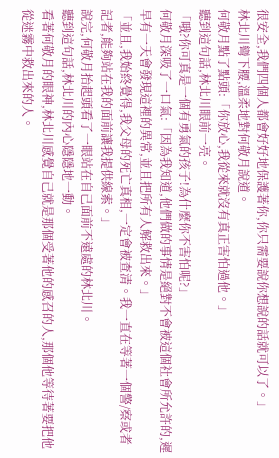很安全,我們四個人都會好好地保護著你,你只需要說你想說的話就可以了。」
林北川彎下腰,溫柔地對何敬月說道。
何敬月點了點頭:「你放心,我從來就沒有真正害怕過他。」
聽到這句話,林北川眼前一亮。
「哦?你可真是一個有勇氣的孩子!為什麼你不害怕呢?」
何敬月深吸了一口氣:「因為我知道,他們做的事情是絕對不會被這個社會所允許的,遲早有一天會發現這裡的異常,並且把所有人解救出來。」
「並且,我始終覺得,我父母的死亡真相,一定會被查清。我一直在等著一個警/察或者記者,能夠站在我的面前讓我提供線索。」
說完,何敬月抬起頭看了一眼站在自己面前不遠處的林北川。
聽到這句話,林北川的內心隱隱地一動。
看著何敬月的眼神,林北川感覺自己就是那個受著他的感召的人,那個他等待著要把他從迷霧中救出來的人。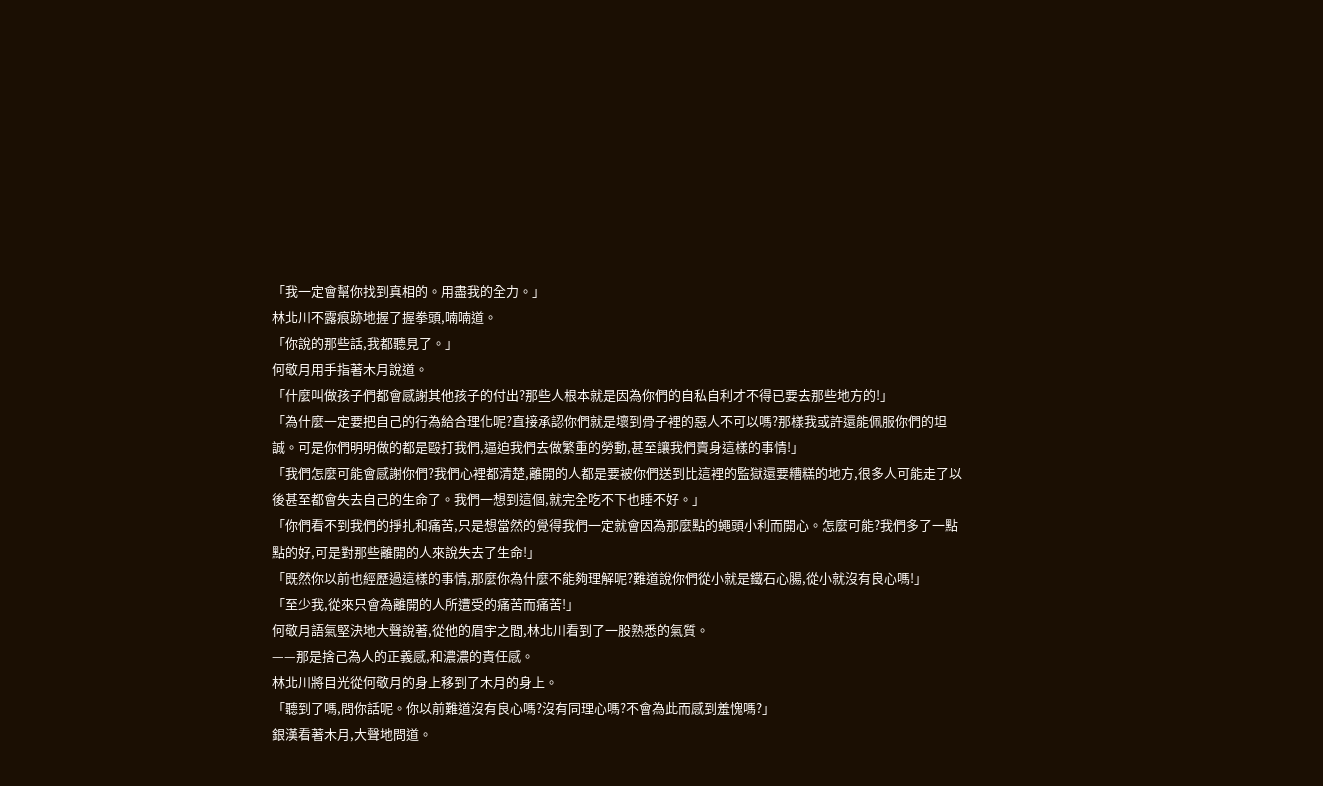「我一定會幫你找到真相的。用盡我的全力。」
林北川不露痕跡地握了握拳頭,喃喃道。
「你說的那些話,我都聽見了。」
何敬月用手指著木月說道。
「什麼叫做孩子們都會感謝其他孩子的付出?那些人根本就是因為你們的自私自利才不得已要去那些地方的!」
「為什麼一定要把自己的行為給合理化呢?直接承認你們就是壞到骨子裡的惡人不可以嗎?那樣我或許還能佩服你們的坦誠。可是你們明明做的都是毆打我們,逼迫我們去做繁重的勞動,甚至讓我們賣身這樣的事情!」
「我們怎麼可能會感謝你們?我們心裡都清楚,離開的人都是要被你們送到比這裡的監獄還要糟糕的地方,很多人可能走了以後甚至都會失去自己的生命了。我們一想到這個,就完全吃不下也睡不好。」
「你們看不到我們的掙扎和痛苦,只是想當然的覺得我們一定就會因為那麼點的蠅頭小利而開心。怎麼可能?我們多了一點點的好,可是對那些離開的人來說失去了生命!」
「既然你以前也經歷過這樣的事情,那麼你為什麼不能夠理解呢?難道說你們從小就是鐵石心腸,從小就沒有良心嗎!」
「至少我,從來只會為離開的人所遭受的痛苦而痛苦!」
何敬月語氣堅決地大聲說著,從他的眉宇之間,林北川看到了一股熟悉的氣質。
——那是捨己為人的正義感,和濃濃的責任感。
林北川將目光從何敬月的身上移到了木月的身上。
「聽到了嗎,問你話呢。你以前難道沒有良心嗎?沒有同理心嗎?不會為此而感到羞愧嗎?」
銀漢看著木月,大聲地問道。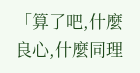「算了吧,什麼良心,什麼同理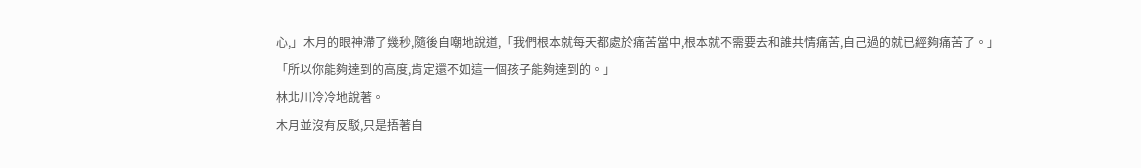心,」木月的眼神滯了幾秒,隨後自嘲地說道,「我們根本就每天都處於痛苦當中,根本就不需要去和誰共情痛苦,自己過的就已經夠痛苦了。」
「所以你能夠達到的高度,肯定還不如這一個孩子能夠達到的。」
林北川冷冷地說著。
木月並沒有反駁,只是捂著自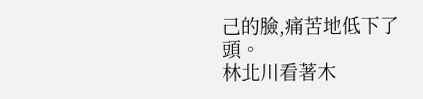己的臉,痛苦地低下了頭。
林北川看著木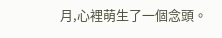月,心裡萌生了一個念頭。